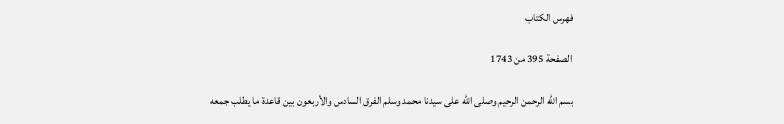فهرس الكتاب

الصفحة 395 من 1743

بسم الله الرحمن الرحيم وصلى الله على سيدنا محمد وسلم الفرق السادس والأربعون بين قاعدة ما يطلب جمعه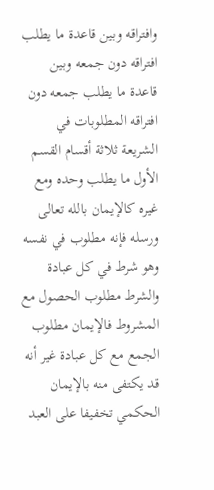وافتراقه وبين قاعدة ما يطلب افتراقه دون جمعه وبين قاعدة ما يطلب جمعه دون افتراقه المطلوبات في الشريعة ثلاثة أقسام القسم الأول ما يطلب وحده ومع غيره كالإيمان بالله تعالى ورسله فإنه مطلوب في نفسه وهو شرط في كل عبادة والشرط مطلوب الحصول مع المشروط فالإيمان مطلوب الجمع مع كل عبادة غير أنه قد يكتفى منه بالإيمان الحكمي تخفيفا على العبد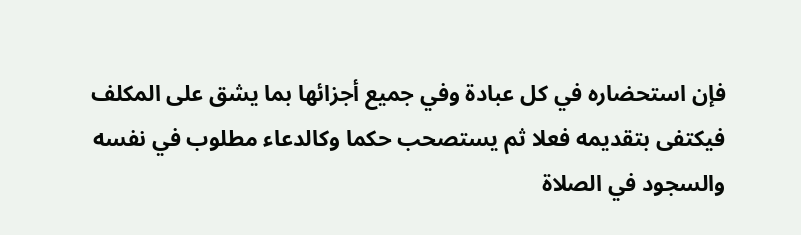فإن استحضاره في كل عبادة وفي جميع أجزائها بما يشق على المكلف فيكتفى بتقديمه فعلا ثم يستصحب حكما وكالدعاء مطلوب في نفسه والسجود في الصلاة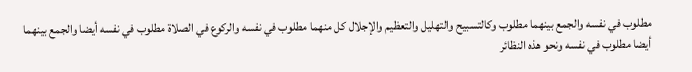مطلوب في نفسه والجمع بينهما مطلوب وكالتسبيح والتهليل والتعظيم والإجلال كل منهما مطلوب في نفسه والركوع في الصلاة مطلوب في نفسه أيضا والجمع بينهما أيضا مطلوب في نفسه ونحو هذه النظائر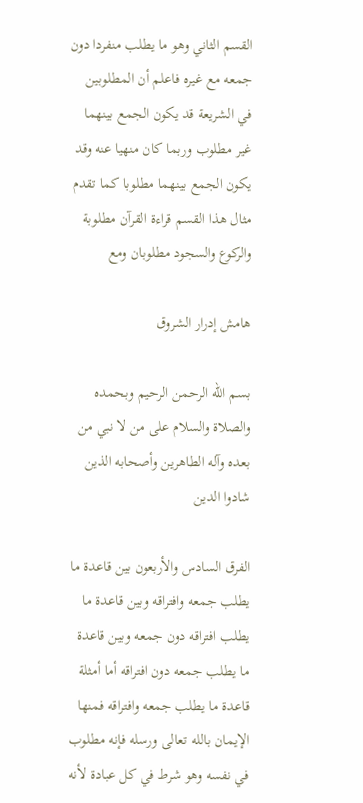القسم الثاني وهو ما يطلب منفردا دون جمعه مع غيره فاعلم أن المطلوبين في الشريعة قد يكون الجمع بينهما غير مطلوب وربما كان منهيا عنه وقد يكون الجمع بينهما مطلوبا كما تقدم مثال هذا القسم قراءة القرآن مطلوبة والركوع والسجود مطلوبان ومع

هامش إدرار الشروق

بسم الله الرحمن الرحيم وبحمده والصلاة والسلام على من لا نبي من بعده وآله الطاهرين وأصحابه الذين شادوا الدين

الفرق السادس والأربعون بين قاعدة ما يطلب جمعه وافتراقه وبين قاعدة ما يطلب افتراقه دون جمعه وبين قاعدة ما يطلب جمعه دون افتراقه أما أمثلة قاعدة ما يطلب جمعه وافتراقه فمنها الإيمان بالله تعالى ورسله فإنه مطلوب في نفسه وهو شرط في كل عبادة لأنه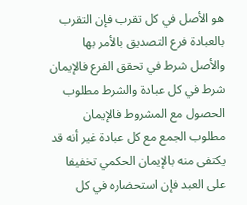هو الأصل في كل تقرب فإن التقرب بالعبادة فرع التصديق بالأمر بها والأصل شرط في تحقق الفرع فالإيمان شرط في كل عبادة والشرط مطلوب الحصول مع المشروط فالإيمان مطلوب الجمع مع كل عبادة غير أنه قد يكتفى منه بالإيمان الحكمي تخفيفا على العبد فإن استحضاره في كل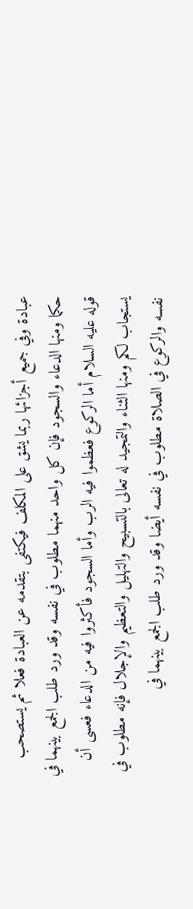عبادة وفي جميع أجزائها ربما يشق على المكلف فيكتفى بتقدمه عن العبادة فعلا ثم يستصحب حكما ومنها الدعاء والسجود فإن كل واحد منهما مطلوب في نفسه وقد ورد طلب الجمع بينهما في قوله عليه السلام أما الركوع فعظموا فيه الرب وأما السجود فأكثروا فيه من الدعاء فعسى أن يستجاب لكم ومنها الثناء والتمجيد له تعالى بالتسبيح والتهليل والتعظيم والإجلال فإنه مطلوب في نفسه والركوع في الصلاة مطلوب في نفسه أيضا وقد ورد طلب الجمع بينهما في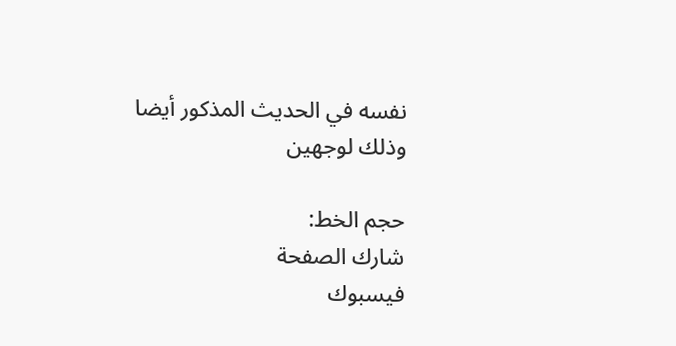نفسه في الحديث المذكور أيضا وذلك لوجهين

حجم الخط:
شارك الصفحة
فيسبوك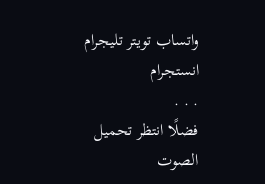واتساب تويتر تليجرام انستجرام
. . .
فضلًا انتظر تحميل الصوت